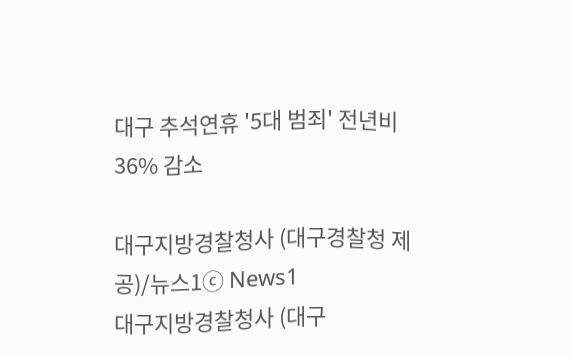대구 추석연휴 '5대 범죄' 전년비 36% 감소

대구지방경찰청사 (대구경찰청 제공)/뉴스1ⓒ News1
대구지방경찰청사 (대구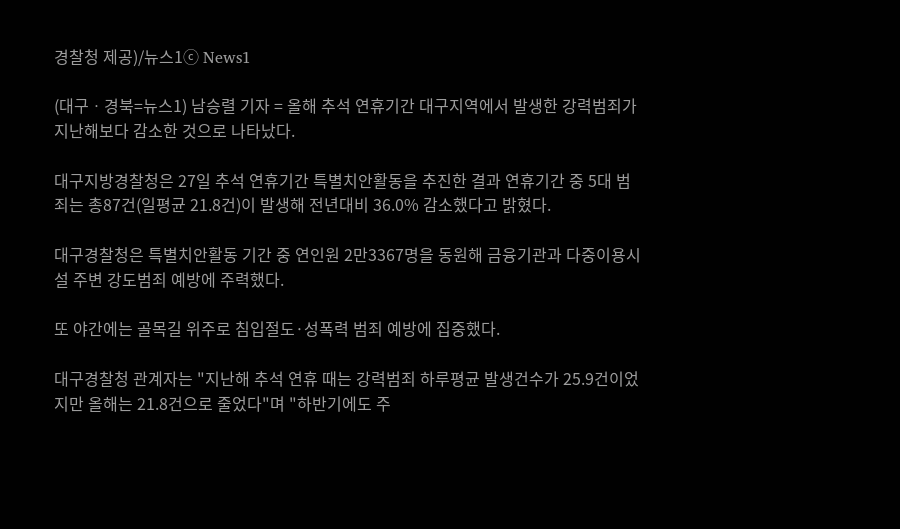경찰청 제공)/뉴스1ⓒ News1

(대구ㆍ경북=뉴스1) 남승렬 기자 = 올해 추석 연휴기간 대구지역에서 발생한 강력범죄가 지난해보다 감소한 것으로 나타났다.

대구지방경찰청은 27일 추석 연휴기간 특별치안활동을 추진한 결과 연휴기간 중 5대 범죄는 총87건(일평균 21.8건)이 발생해 전년대비 36.0% 감소했다고 밝혔다.

대구경찰청은 특별치안활동 기간 중 연인원 2만3367명을 동원해 금융기관과 다중이용시설 주변 강도범죄 예방에 주력했다.

또 야간에는 골목길 위주로 침입절도·성폭력 범죄 예방에 집중했다.

대구경찰청 관계자는 "지난해 추석 연휴 때는 강력범죄 하루평균 발생건수가 25.9건이었지만 올해는 21.8건으로 줄었다"며 "하반기에도 주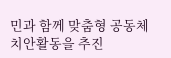민과 함께 맞춤형 공동체 치안활동을 추진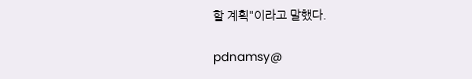할 계획"이라고 말했다.

pdnamsy@